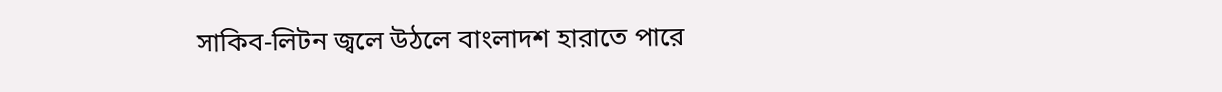সাকিব-লিটন জ্বলে উঠলে বাংলাদশ হারাতে পারে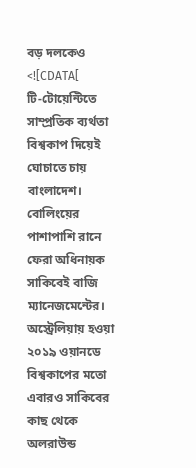বড় দলকেও
<![CDATA[
টি-টোয়েন্টিতে সাম্প্রতিক ব্যর্থতা বিশ্বকাপ দিয়েই ঘোচাতে চায় বাংলাদেশ। বোলিংয়ের পাশাপাশি রানে ফেরা অধিনায়ক সাকিবেই বাজি ম্যানেজমেন্টের। অস্ট্রেলিয়ায় হওয়া ২০১৯ ওয়ানডে বিশ্বকাপের মতো এবারও সাকিবের কাছ থেকে অলরাউন্ড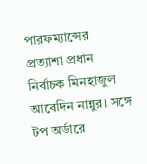পারফম্যান্সের প্রত্যাশা প্রধান নির্বাচক মিনহাজুল আবেদিন নান্নুর। সঙ্গে টপ অর্ডারে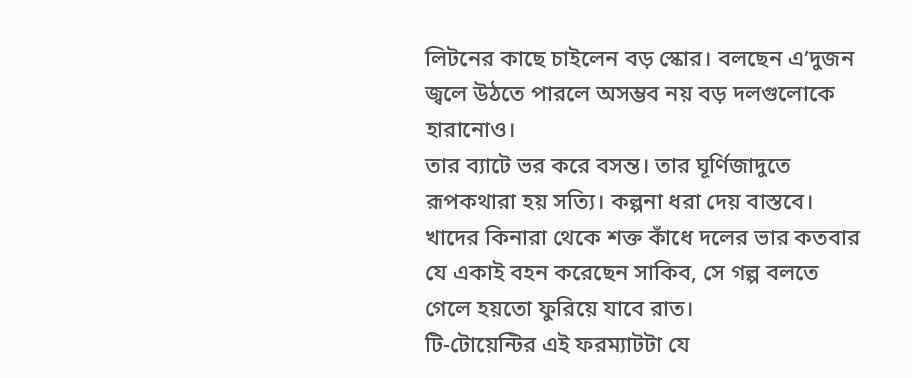লিটনের কাছে চাইলেন বড় স্কোর। বলছেন এ’দুজন জ্বলে উঠতে পারলে অসম্ভব নয় বড় দলগুলোকে হারানোও।
তার ব্যাটে ভর করে বসন্ত। তার ঘূর্ণিজাদুতে রূপকথারা হয় সত্যি। কল্পনা ধরা দেয় বাস্তবে। খাদের কিনারা থেকে শক্ত কাঁধে দলের ভার কতবার যে একাই বহন করেছেন সাকিব, সে গল্প বলতে গেলে হয়তো ফুরিয়ে যাবে রাত।
টি-টোয়েন্টির এই ফরম্যাটটা যে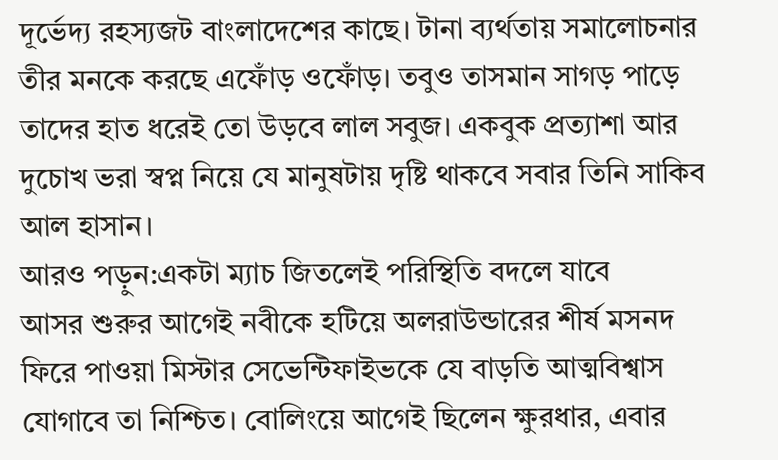দূর্ভেদ্য রহস্যজট বাংলাদেশের কাছে। টানা ব্যর্থতায় সমালোচনার তীর মনকে করছে এফোঁড় ওফোঁড়। তবুও তাসমান সাগড় পাড়ে তাদের হাত ধরেই তো উড়বে লাল সবুজ। একবুক প্রত্যাশা আর দুচোখ ভরা স্বপ্ন নিয়ে যে মানুষটায় দৃষ্টি থাকবে সবার তিনি সাকিব আল হাসান।
আরও পড়ুন:একটা ম্যাচ জিতলেই পরিস্থিতি বদলে যাবে
আসর শুরুর আগেই নবীকে হটিয়ে অলরাউন্ডারের শীর্ষ মসনদ ফিরে পাওয়া মিস্টার সেভেন্টিফাইভকে যে বাড়তি আত্মবিশ্বাস যোগাবে তা নিশ্চিত। বোলিংয়ে আগেই ছিলেন ক্ষুরধার, এবার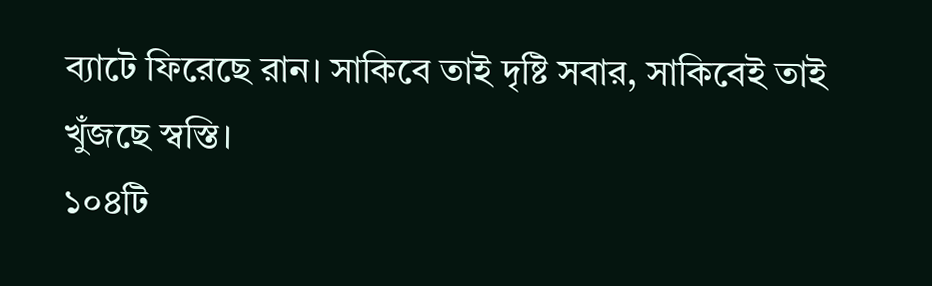ব্যাটে ফিরেছে রান। সাকিবে তাই দৃষ্টি সবার, সাকিবেই তাই খুঁজছে স্বস্তি।
১০৪টি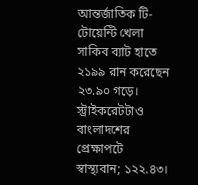আন্তর্জাতিক টি-টোয়েন্টি খেলা সাকিব ব্যাট হাতে ২১৯৯ রান করেছেন ২৩.৯০ গড়ে। স্ট্রাইকরেটটাও বাংলাদশের প্রেক্ষাপটে স্বাস্থ্যবান; ১২২.৪৩।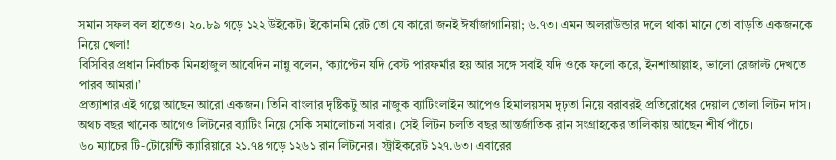সমান সফল বল হাতেও। ২০.৮৯ গড়ে ১২২ উইকেট। ইকোনমি রেট তো যে কারো জনই ঈর্ষাজাগানিয়া; ৬.৭৩। এমন অলরাউন্ডার দলে থাকা মানে তো বাড়তি একজনকে নিয়ে খেলা!
বিসিবির প্রধান নির্বাচক মিনহাজুল আবেদিন নান্নু বলেন, ‘ক্যাপ্টেন যদি বেস্ট পারফর্মার হয় আর সঙ্গে সবাই যদি ওকে ফলো করে, ইনশাআল্লাহ, ভালো রেজাল্ট দেখতে পারব আমরা।’
প্রত্যাশার এই গল্পে আছেন আরো একজন। তিনি বাংলার দৃষ্টিকটু আর নাজুক ব্যাটিংলাইন আপেও হিমালয়সম দৃঢ়তা নিয়ে বরাবরই প্রতিরোধের দেয়াল তোলা লিটন দাস। অথচ বছর খানেক আগেও লিটনের ব্যাটিং নিয়ে সেকি সমালোচনা সবার। সেই লিটন চলতি বছর আন্তর্জাতিক রান সংগ্রাহকের তালিকায় আছেন শীর্ষ পাঁচে।
৬০ ম্যাচের টি-টোয়েন্টি ক্যারিয়ারে ২১.৭৪ গড়ে ১২৬১ রান লিটনের। স্ট্রাইকরেট ১২৭.৬৩। এবারের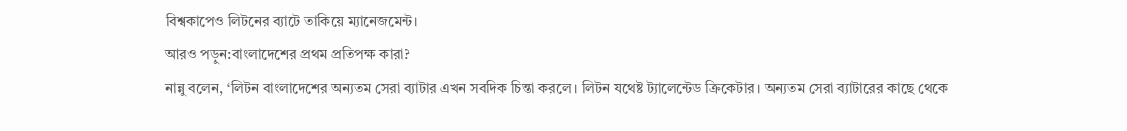বিশ্বকাপেও লিটনের ব্যাটে তাকিয়ে ম্যানেজমেন্ট।
আরও পড়ুন:বাংলাদেশের প্রথম প্রতিপক্ষ কারা?
নান্নু বলেন, ‘লিটন বাংলাদেশের অন্যতম সেরা ব্যাটার এখন সবদিক চিন্তা করলে। লিটন যথেষ্ট ট্যালেন্টেড ক্রিকেটার। অন্যতম সেরা ব্যাটারের কাছে থেকে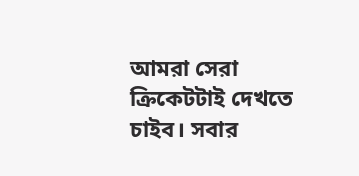আমরা সেরা ক্রিকেটটাই দেখতে চাইব। সবার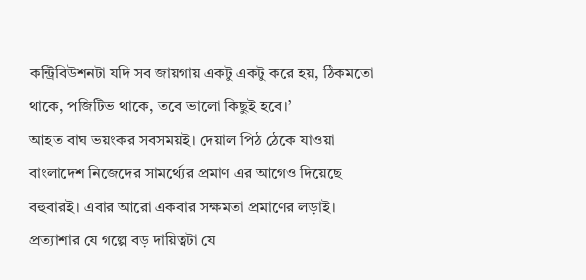কন্ট্রিবিউশনটা যদি সব জায়গায় একটু একটু করে হয়, ঠিকমতো থাকে, পজিটিভ থাকে, তবে ভালো কিছুই হবে।’
আহত বাঘ ভয়ংকর সবসময়ই। দেয়াল পিঠ ঠেকে যাওয়া বাংলাদেশ নিজেদের সামর্থ্যের প্রমাণ এর আগেও দিয়েছে বহুবারই। এবার আরো একবার সক্ষমতা প্রমাণের লড়াই। প্রত্যাশার যে গল্পে বড় দায়িত্বটা যে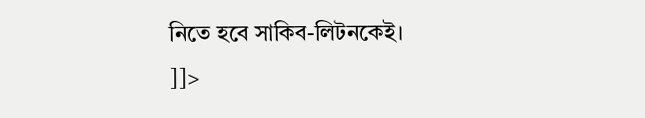নিতে হবে সাকিব-লিটনকেই।
]]>